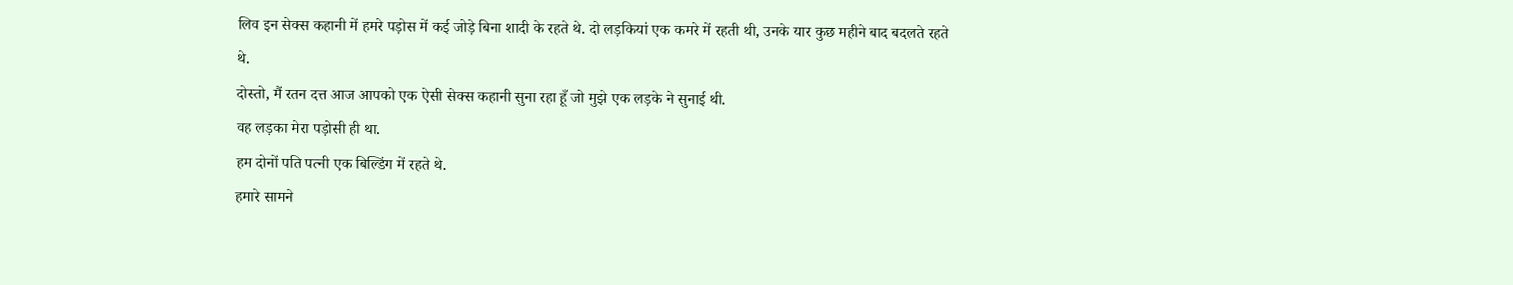लिव इन सेक्स कहानी में हमरे पड़ोस में कई जोड़े बिना शादी के रहते थे. दो लड़कियां एक कमरे में रहती थी, उनके यार कुछ महीने बाद बदलते रहते थे.
दोस्तो, मैं रतन दत्त आज आपको एक ऐसी सेक्स कहानी सुना रहा हूँ जो मुझे एक लड़के ने सुनाई थी.
वह लड़का मेरा पड़ोसी ही था.
हम दोनों पति पत्नी एक बिल्डिंग में रहते थे.
हमारे सामने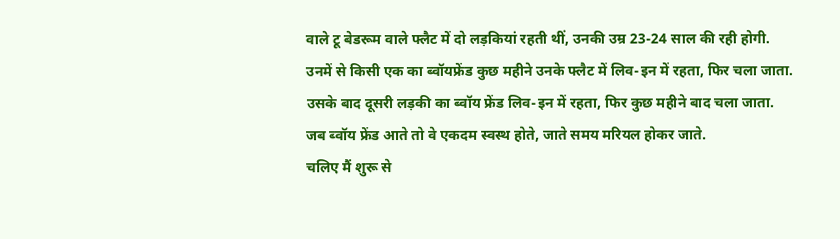वाले टू बेडरूम वाले फ्लैट में दो लड़कियां रहती थीं, उनकी उम्र 23-24 साल की रही होगी.
उनमें से किसी एक का ब्वॉयफ्रेंड कुछ महीने उनके फ्लैट में लिव-इन में रहता, फिर चला जाता.
उसके बाद दूसरी लड़की का ब्वॉय फ्रेंड लिव-इन में रहता, फिर कुछ महीने बाद चला जाता.
जब ब्वॉय फ्रेंड आते तो वे एकदम स्वस्थ होते, जाते समय मरियल होकर जाते.
चलिए मैं शुरू से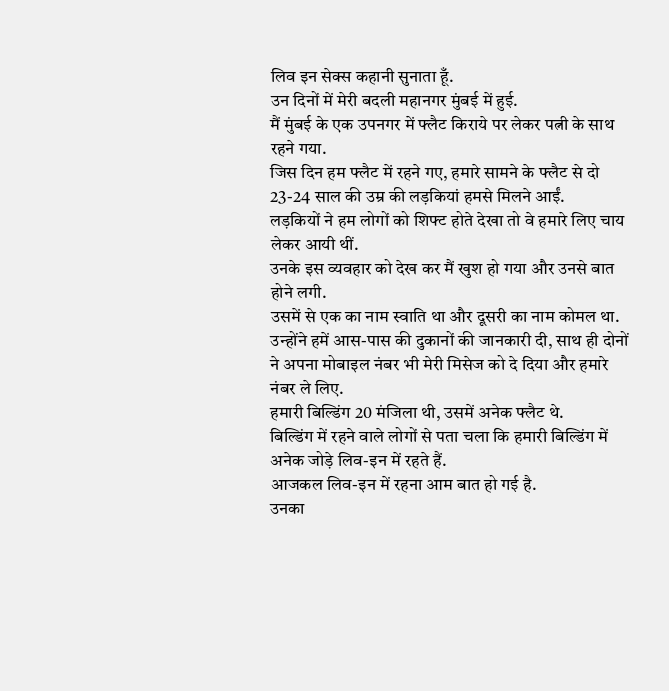लिव इन सेक्स कहानी सुनाता हूँ.
उन दिनों में मेरी बदली महानगर मुंबई में हुई.
मैं मुंबई के एक उपनगर में फ्लैट किराये पर लेकर पत्नी के साथ रहने गया.
जिस दिन हम फ्लैट में रहने गए, हमारे सामने के फ्लैट से दो 23-24 साल की उम्र की लड़कियां हमसे मिलने आईं.
लड़कियों ने हम लोगों को शिफ्ट होते देखा तो वे हमारे लिए चाय लेकर आयी थीं.
उनके इस व्यवहार को देख कर मैं खुश हो गया और उनसे बात होने लगी.
उसमें से एक का नाम स्वाति था और दूसरी का नाम कोमल था.
उन्होंने हमें आस-पास की दुकानों की जानकारी दी, साथ ही दोनों ने अपना मोबाइल नंबर भी मेरी मिसेज को दे दिया और हमारे नंबर ले लिए.
हमारी बिल्डिंग 20 मंजिला थी, उसमें अनेक फ्लैट थे.
बिल्डिंग में रहने वाले लोगों से पता चला कि हमारी बिल्डिंग में अनेक जोड़े लिव-इन में रहते हैं.
आजकल लिव-इन में रहना आम बात हो गई है.
उनका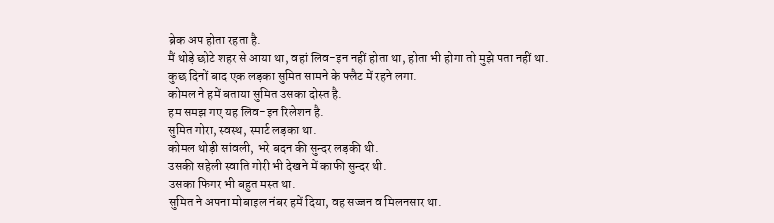ब्रेक अप होता रहता है.
मैं थोड़े छोटे शहर से आया था, वहां लिव-इन नहीं होता था, होता भी होगा तो मुझे पता नहीं था.
कुछ दिनों बाद एक लड़का सुमित सामने के फ्लैट में रहने लगा.
कोमल ने हमें बताया सुमित उसका दोस्त है.
हम समझ गए यह लिव-इन रिलेशन है.
सुमित गोरा, स्वस्थ, स्मार्ट लड़का था.
कोमल थोड़ी सांवली, भरे बदन की सुन्दर लड़की थी.
उसकी सहेली स्वाति गोरी भी देखने में काफी सुन्दर थी.
उसका फिगर भी बहुत मस्त था.
सुमित ने अपना मोबाइल नंबर हमें दिया, वह सज्जन व मिलनसार था.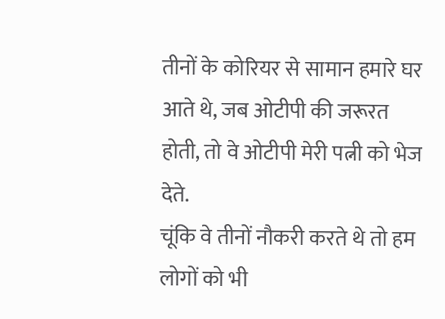तीनों के कोरियर से सामान हमारे घर आते थे, जब ओटीपी की जरूरत होती, तो वे ओटीपी मेरी पत्नी को भेज देते.
चूंकि वे तीनों नौकरी करते थे तो हम लोगों को भी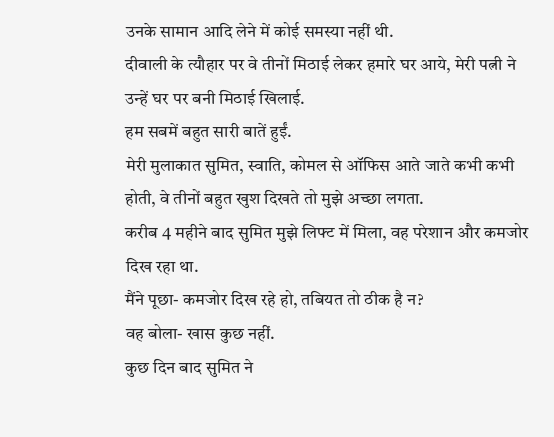उनके सामान आदि लेने में कोई समस्या नहीं थी.
दीवाली के त्यौहार पर वे तीनों मिठाई लेकर हमारे घर आये, मेरी पत्नी ने उन्हें घर पर बनी मिठाई खिलाई.
हम सबमें बहुत सारी बातें हुईं.
मेरी मुलाकात सुमित, स्वाति, कोमल से ऑफिस आते जाते कभी कभी होती, वे तीनों बहुत खुश दिखते तो मुझे अच्छा लगता.
करीब 4 महीने बाद सुमित मुझे लिफ्ट में मिला, वह परेशान और कमजोर दिख रहा था.
मैंने पूछा- कमजोर दिख रहे हो, तबियत तो ठीक है न?
वह बोला- खास कुछ नहीं.
कुछ दिन बाद सुमित ने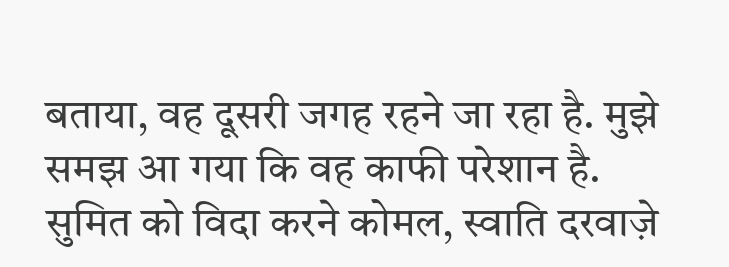बताया, वह दूसरी जगह रहने जा रहा है. मुझे समझ आ गया कि वह काफी परेशान है.
सुमित को विदा करने कोमल, स्वाति दरवाज़े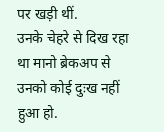पर खड़ी थीं.
उनके चेहरे से दिख रहा था मानो ब्रेकअप से उनको कोई दुःख नहीं हुआ हो.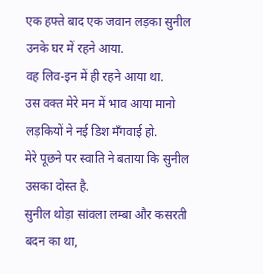एक हफ्ते बाद एक जवान लड़का सुनील उनके घर में रहने आया.
वह लिव-इन में ही रहने आया था.
उस वक्त मेरे मन में भाव आया मानो लड़कियों ने नई डिश मँगवाई हो.
मेरे पूछने पर स्वाति ने बताया कि सुनील उसका दोस्त है.
सुनील थोड़ा सांवला लम्बा और कसरती बदन का था,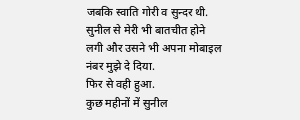जबकि स्वाति गोरी व सुन्दर थी.
सुनील से मेरी भी बातचीत होने लगी और उसने भी अपना मोबाइल नंबर मुझे दे दिया.
फिर से वही हुआ.
कुछ महीनों में सुनील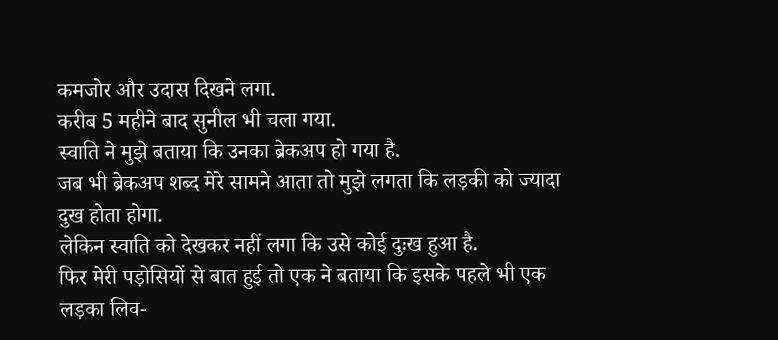कमजोर और उदास दिखने लगा.
करीब 5 महीने बाद सुनील भी चला गया.
स्वाति ने मुझे बताया कि उनका ब्रेकअप हो गया है.
जब भी ब्रेकअप शब्द मेरे सामने आता तो मुझे लगता कि लड़की को ज्यादा दुख होता होगा.
लेकिन स्वाति को देखकर नहीं लगा कि उसे कोई दुःख हुआ है.
फिर मेरी पड़ोसियों से बात हुई तो एक ने बताया कि इसके पहले भी एक लड़का लिव-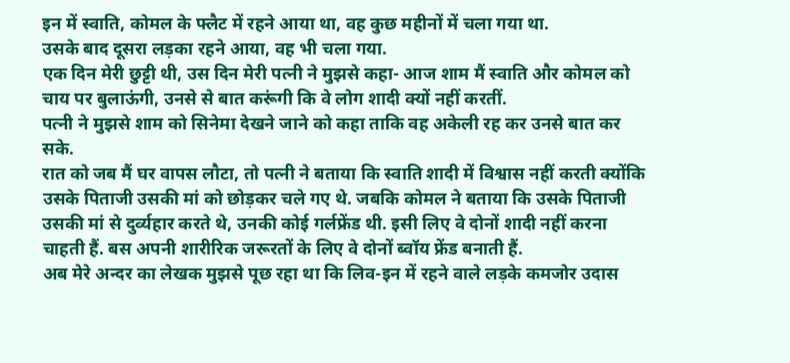इन में स्वाति, कोमल के फ्लैट में रहने आया था, वह कुछ महीनों में चला गया था.
उसके बाद दूसरा लड़का रहने आया, वह भी चला गया.
एक दिन मेरी छुट्टी थी, उस दिन मेरी पत्नी ने मुझसे कहा- आज शाम मैं स्वाति और कोमल को चाय पर बुलाऊंगी, उनसे से बात करूंगी कि वे लोग शादी क्यों नहीं करतीं.
पत्नी ने मुझसे शाम को सिनेमा देखने जाने को कहा ताकि वह अकेली रह कर उनसे बात कर सके.
रात को जब मैं घर वापस लौटा, तो पत्नी ने बताया कि स्वाति शादी में विश्वास नहीं करती क्योंकि उसके पिताजी उसकी मां को छोड़कर चले गए थे. जबकि कोमल ने बताया कि उसके पिताजी उसकी मां से दुर्व्यहार करते थे, उनकी कोई गर्लफ्रेंड थी. इसी लिए वे दोनों शादी नहीं करना चाहती हैं. बस अपनी शारीरिक जरूरतों के लिए वे दोनों ब्वॉय फ्रेंड बनाती हैं.
अब मेरे अन्दर का लेखक मुझसे पूछ रहा था कि लिव-इन में रहने वाले लड़के कमजोर उदास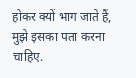होकर क्यों भाग जाते हैं, मुझे इसका पता करना चाहिए.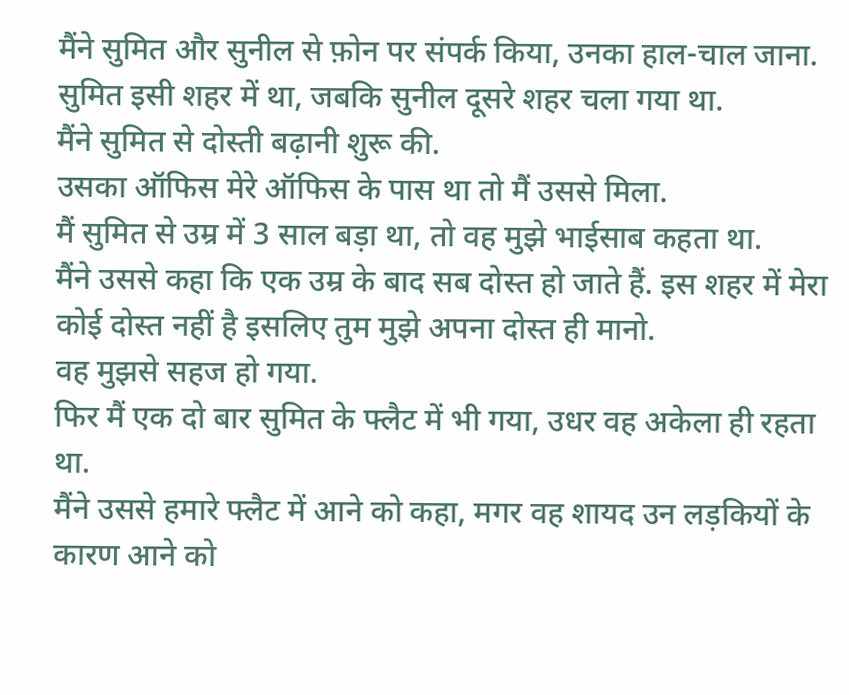मैंने सुमित और सुनील से फ़ोन पर संपर्क किया, उनका हाल-चाल जाना.
सुमित इसी शहर में था, जबकि सुनील दूसरे शहर चला गया था.
मैंने सुमित से दोस्ती बढ़ानी शुरू की.
उसका ऑफिस मेरे ऑफिस के पास था तो मैं उससे मिला.
मैं सुमित से उम्र में 3 साल बड़ा था, तो वह मुझे भाईसाब कहता था.
मैंने उससे कहा कि एक उम्र के बाद सब दोस्त हो जाते हैं. इस शहर में मेरा कोई दोस्त नहीं है इसलिए तुम मुझे अपना दोस्त ही मानो.
वह मुझसे सहज हो गया.
फिर मैं एक दो बार सुमित के फ्लैट में भी गया, उधर वह अकेला ही रहता था.
मैंने उससे हमारे फ्लैट में आने को कहा, मगर वह शायद उन लड़कियों के कारण आने को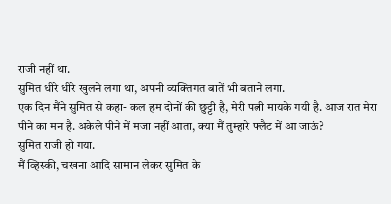राजी नहीं था.
सुमित धीरे धीरे खुलने लगा था, अपनी व्यक्तिगत बातें भी बताने लगा.
एक दिन मैंने सुमित से कहा- कल हम दोनों की छुट्टी है, मेरी पत्नी मायके गयी है. आज रात मेरा पीने का मन है. अकेले पीने में मजा नहीं आता, क्या मैं तुम्हारे फ्लैट में आ जाऊं?
सुमित राजी हो गया.
मैं व्हिस्की, चखना आदि सामान लेकर सुमित के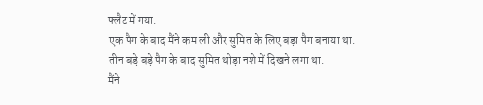फ्लैट में गया.
एक पैग के बाद मैंने कम ली और सुमित के लिए बड़ा पैग बनाया था.
तीन बड़े बड़े पैग के बाद सुमित थोड़ा नशे में दिखने लगा था.
मैंने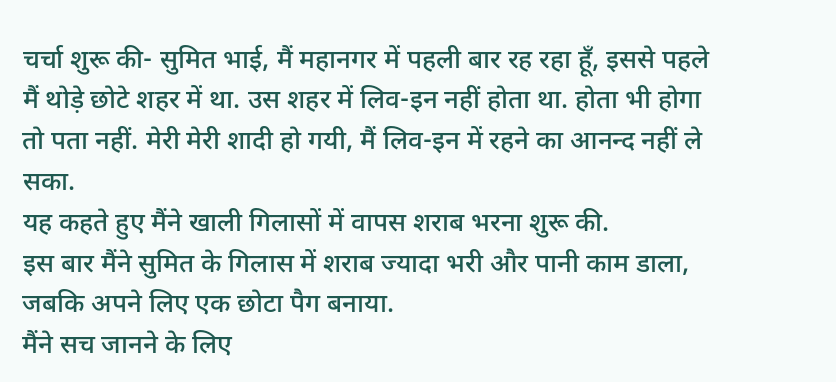चर्चा शुरू की- सुमित भाई, मैं महानगर में पहली बार रह रहा हूँ, इससे पहले मैं थोड़े छोटे शहर में था. उस शहर में लिव-इन नहीं होता था. होता भी होगा तो पता नहीं. मेरी मेरी शादी हो गयी, मैं लिव-इन में रहने का आनन्द नहीं ले सका.
यह कहते हुए मैंने खाली गिलासों में वापस शराब भरना शुरू की.
इस बार मैंने सुमित के गिलास में शराब ज्यादा भरी और पानी काम डाला, जबकि अपने लिए एक छोटा पैग बनाया.
मैंने सच जानने के लिए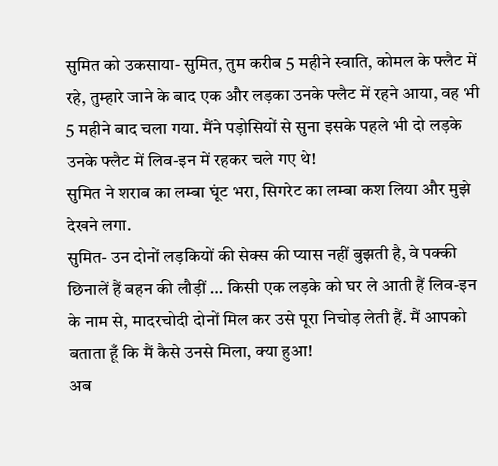सुमित को उकसाया- सुमित, तुम करीब 5 महीने स्वाति, कोमल के फ्लैट में रहे, तुम्हारे जाने के बाद एक और लड़का उनके फ्लैट में रहने आया, वह भी 5 महीने बाद चला गया. मैंने पड़ोसियों से सुना इसके पहले भी दो लड़के उनके फ्लैट में लिव-इन में रहकर चले गए थे!
सुमित ने शराब का लम्बा घूंट भरा, सिगरेट का लम्बा कश लिया और मुझे देखने लगा.
सुमित- उन दोनों लड़कियों की सेक्स की प्यास नहीं बुझती है, वे पक्की छिनालें हैं बहन की लौड़ीं … किसी एक लड़के को घर ले आती हैं लिव-इन के नाम से, मादरचोदी दोनों मिल कर उसे पूरा निचोड़ लेती हैं. मैं आपको बताता हूँ कि मैं कैसे उनसे मिला, क्या हुआ!
अब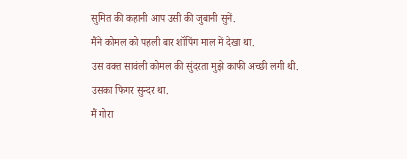सुमित की कहानी आप उसी की जुबानी सुनें.
मैंने कोमल को पहली बार शॉपिंग माल में देखा था.
उस वक्त सावंली कोमल की सुंदरता मुझे काफी अच्छी लगी थी.
उसका फिगर सुन्दर था.
मैं गोरा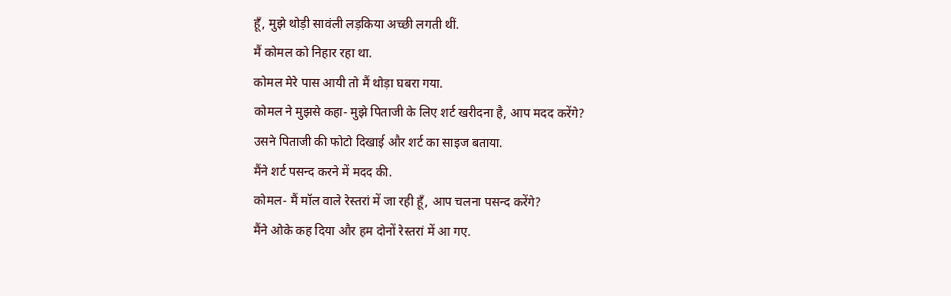हूँ, मुझे थोड़ी सावंली लड़किया अच्छी लगती थीं.
मैं कोमल को निहार रहा था.
कोमल मेरे पास आयी तो मैं थोड़ा घबरा गया.
कोमल ने मुझसे कहा- मुझे पिताजी के लिए शर्ट खरीदना है, आप मदद करेंगे?
उसने पिताजी की फोटो दिखाई और शर्ट का साइज बताया.
मैंने शर्ट पसन्द करने में मदद की.
कोमल- मैं मॉल वाले रेस्तरां में जा रही हूँ, आप चलना पसन्द करेंगे?
मैंने ओके कह दिया और हम दोनों रेस्तरां में आ गए.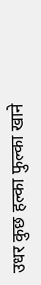उधर कुछ हल्का फुल्का खाने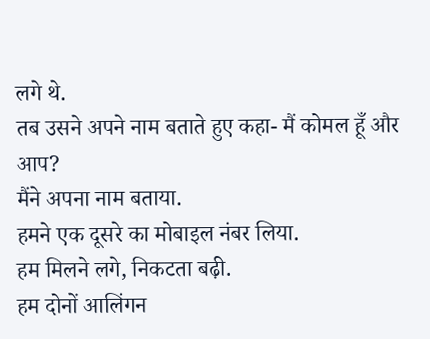लगे थे.
तब उसने अपने नाम बताते हुए कहा- मैं कोमल हूँ और आप?
मैंने अपना नाम बताया.
हमने एक दूसरे का मोबाइल नंबर लिया.
हम मिलने लगे, निकटता बढ़ी.
हम दोनों आलिंगन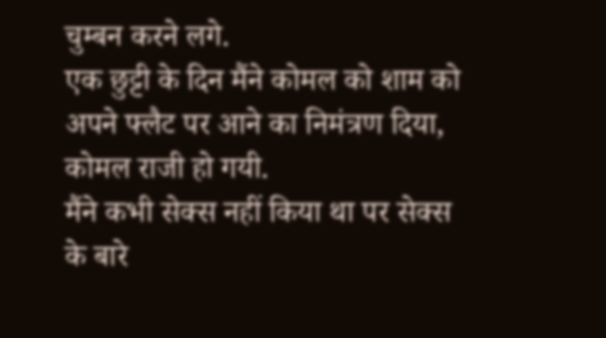चुम्बन करने लगे.
एक छुट्टी के दिन मैंने कोमल को शाम को अपने फ्लैट पर आने का निमंत्रण दिया, कोमल राजी हो गयी.
मैंने कभी सेक्स नहीं किया था पर सेक्स के बारे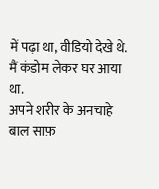में पढ़ा था, वीडियो देखे थे.
मैं कंडोम लेकर घर आया था.
अपने शरीर के अनचाहे बाल साफ़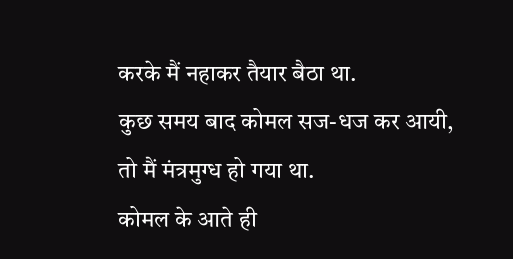करके मैं नहाकर तैयार बैठा था.
कुछ समय बाद कोमल सज-धज कर आयी, तो मैं मंत्रमुग्ध हो गया था.
कोमल के आते ही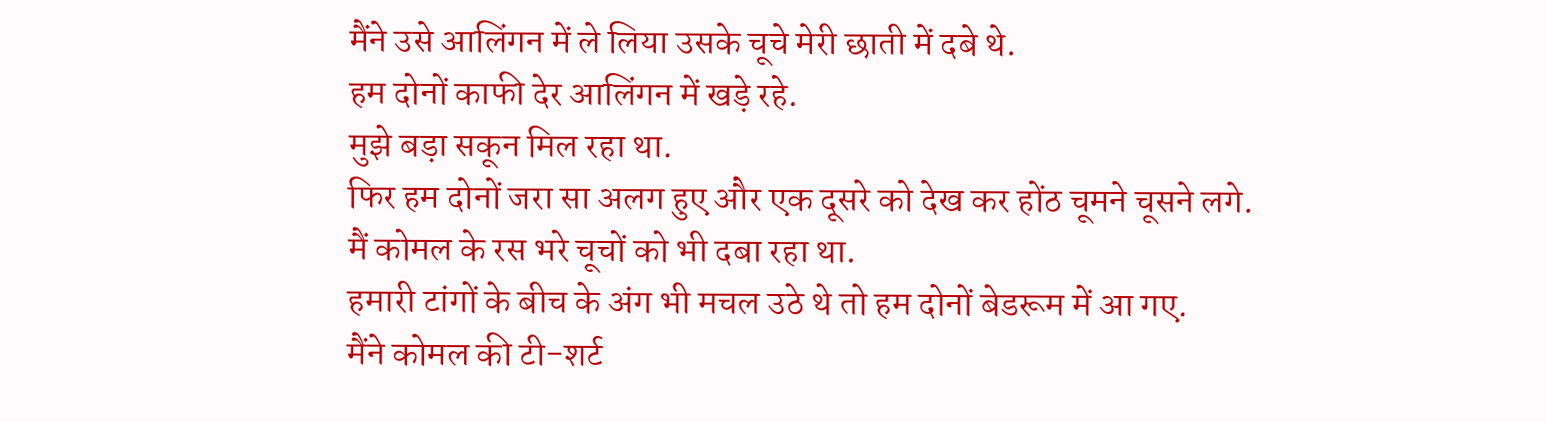मैंने उसे आलिंगन में ले लिया उसके चूचे मेरी छाती में दबे थे.
हम दोनों काफी देर आलिंगन में खड़े रहे.
मुझे बड़ा सकून मिल रहा था.
फिर हम दोनों जरा सा अलग हुए और एक दूसरे को देख कर होंठ चूमने चूसने लगे.
मैं कोमल के रस भरे चूचों को भी दबा रहा था.
हमारी टांगों के बीच के अंग भी मचल उठे थे तो हम दोनों बेडरूम में आ गए.
मैंने कोमल की टी-शर्ट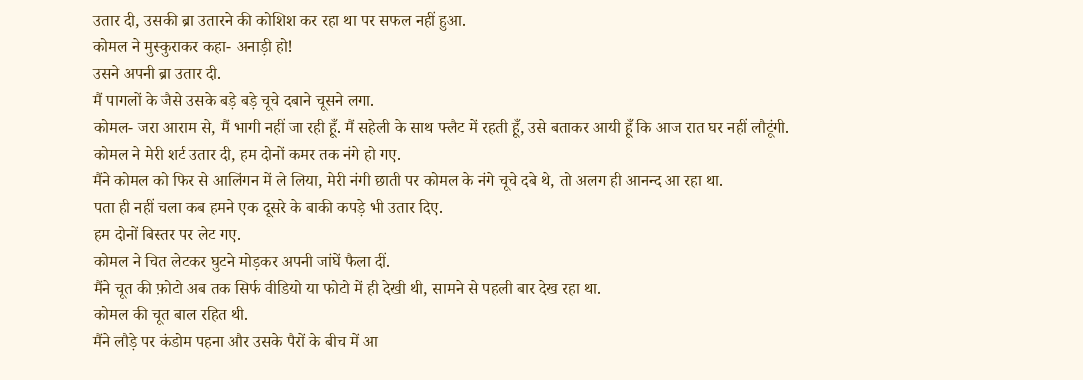उतार दी, उसकी ब्रा उतारने की कोशिश कर रहा था पर सफल नहीं हुआ.
कोमल ने मुस्कुराकर कहा- अनाड़ी हो!
उसने अपनी ब्रा उतार दी.
मैं पागलों के जैसे उसके बड़े बड़े चूचे दबाने चूसने लगा.
कोमल- जरा आराम से, मैं भागी नहीं जा रही हूँ. मैं सहेली के साथ फ्लैट में रहती हूँ, उसे बताकर आयी हूँ कि आज रात घर नहीं लौटूंगी.
कोमल ने मेरी शर्ट उतार दी, हम दोनों कमर तक नंगे हो गए.
मैंने कोमल को फिर से आलिंगन में ले लिया, मेरी नंगी छाती पर कोमल के नंगे चूचे दबे थे, तो अलग ही आनन्द आ रहा था.
पता ही नहीं चला कब हमने एक दूसरे के बाकी कपड़े भी उतार दिए.
हम दोनों बिस्तर पर लेट गए.
कोमल ने चित लेटकर घुटने मोड़कर अपनी जांघें फैला दीं.
मैंने चूत की फ़ोटो अब तक सिर्फ वीडियो या फोटो में ही देखी थी, सामने से पहली बार देख रहा था.
कोमल की चूत बाल रहित थी.
मैंने लौड़े पर कंडोम पहना और उसके पैरों के बीच में आ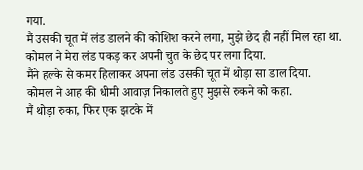गया.
मैं उसकी चूत में लंड डालने की कोशिश करने लगा, मुझे छेद ही नहीं मिल रहा था.
कोमल ने मेरा लंड पकड़ कर अपनी चुत के छेद पर लगा दिया.
मैंने हल्के से कमर हिलाकर अपना लंड उसकी चूत में थोड़ा सा डाल दिया.
कोमल ने आह की धीमी आवाज़ निकालते हुए मुझसे रुकने को कहा.
मैं थोड़ा रुका, फिर एक झटके में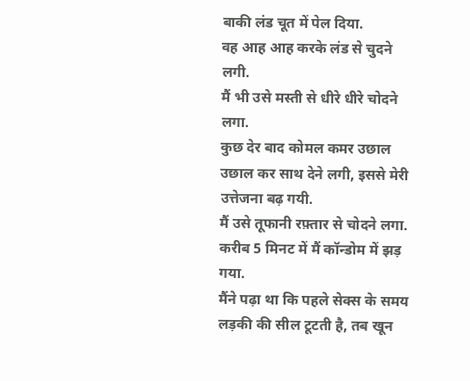बाकी लंड चूत में पेल दिया.
वह आह आह करके लंड से चुदने लगी.
मैं भी उसे मस्ती से धीरे धीरे चोदने लगा.
कुछ देर बाद कोमल कमर उछाल उछाल कर साथ देने लगी, इससे मेरी उत्तेजना बढ़ गयी.
मैं उसे तूफानी रफ़्तार से चोदने लगा.
करीब 5 मिनट में मैं कॉन्डोम में झड़ गया.
मैंने पढ़ा था कि पहले सेक्स के समय लड़की की सील टूटती है, तब खून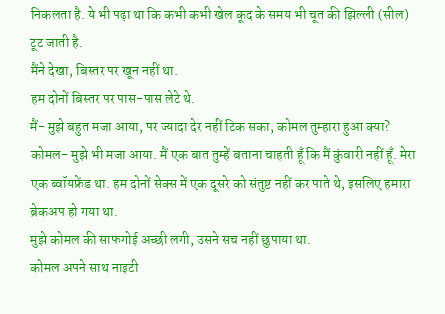निकलता है. ये भी पढ़ा था कि कभी कभी खेल कूद के समय भी चूत की झिल्ली (सील) टूट जाती है.
मैंने देखा, बिस्तर पर खून नहीं था.
हम दोनों बिस्तर पर पास-पास लेटे थे.
मैं- मुझे बहुत मजा आया, पर ज्यादा देर नहीं टिक सका, कोमल तुम्हारा हुआ क्या?
कोमल- मुझे भी मजा आया. मैं एक बात तुम्हें बताना चाहती हूँ कि मैं कुंवारी नहीं हूँ. मेरा एक ब्वॉयफ्रेंड था. हम दोनों सेक्स में एक दूसरे को संतुष्ट नहीं कर पाते थे, इसलिए हमारा ब्रेकअप हो गया था.
मुझे कोमल की साफगोई अच्छी लगी, उसने सच नहीं छुपाया था.
कोमल अपने साथ नाइटी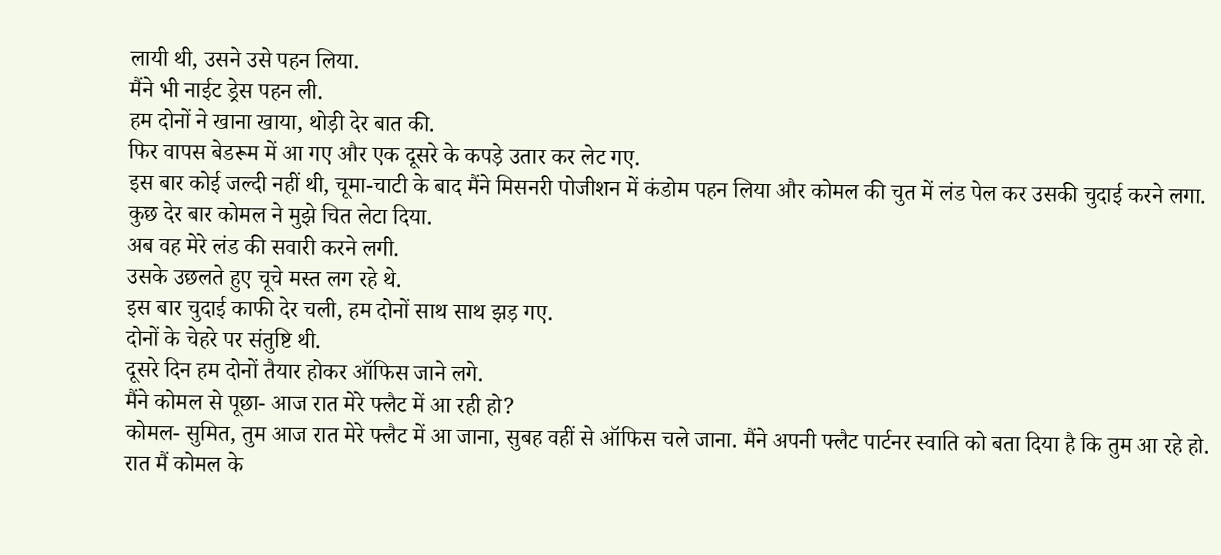लायी थी, उसने उसे पहन लिया.
मैंने भी नाईट ड्रेस पहन ली.
हम दोनों ने खाना खाया, थोड़ी देर बात की.
फिर वापस बेडरूम में आ गए और एक दूसरे के कपड़े उतार कर लेट गए.
इस बार कोई जल्दी नहीं थी, चूमा-चाटी के बाद मैंने मिसनरी पोजीशन में कंडोम पहन लिया और कोमल की चुत में लंड पेल कर उसकी चुदाई करने लगा.
कुछ देर बार कोमल ने मुझे चित लेटा दिया.
अब वह मेरे लंड की सवारी करने लगी.
उसके उछलते हुए चूचे मस्त लग रहे थे.
इस बार चुदाई काफी देर चली, हम दोनों साथ साथ झड़ गए.
दोनों के चेहरे पर संतुष्टि थी.
दूसरे दिन हम दोनों तैयार होकर ऑफिस जाने लगे.
मैंने कोमल से पूछा- आज रात मेरे फ्लैट में आ रही हो?
कोमल- सुमित, तुम आज रात मेरे फ्लैट में आ जाना, सुबह वहीं से ऑफिस चले जाना. मैंने अपनी फ्लैट पार्टनर स्वाति को बता दिया है कि तुम आ रहे हो.
रात मैं कोमल के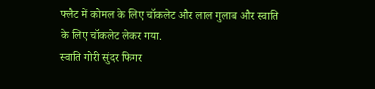फ्लैट में कोमल के लिए चॉकलेट और लाल गुलाब और स्वाति के लिए चॉकलेट लेकर गया.
स्वाति गोरी सुंदर फिगर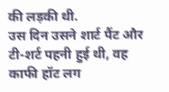की लड़की थी.
उस दिन उसने शार्ट पैंट और टी-शर्ट पहनी हुई थी, वह काफी हॉट लग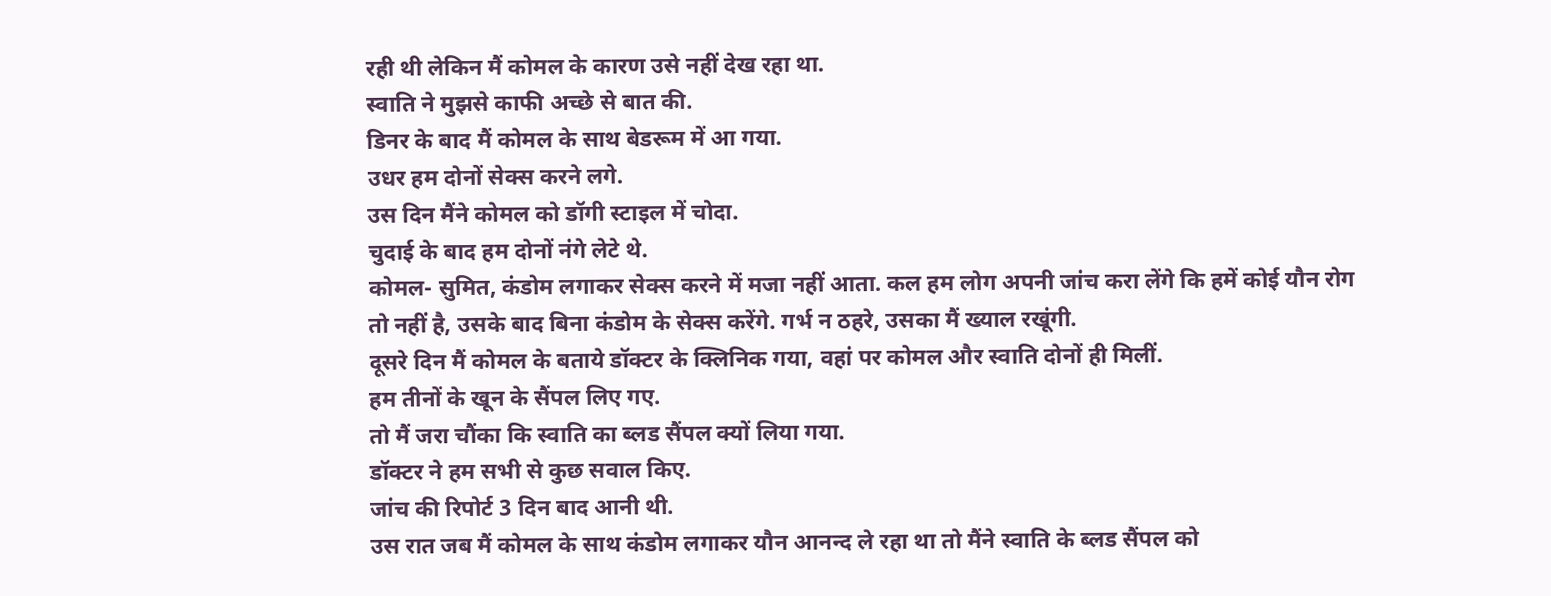रही थी लेकिन मैं कोमल के कारण उसे नहीं देख रहा था.
स्वाति ने मुझसे काफी अच्छे से बात की.
डिनर के बाद मैं कोमल के साथ बेडरूम में आ गया.
उधर हम दोनों सेक्स करने लगे.
उस दिन मैंने कोमल को डॉगी स्टाइल में चोदा.
चुदाई के बाद हम दोनों नंगे लेटे थे.
कोमल- सुमित, कंडोम लगाकर सेक्स करने में मजा नहीं आता. कल हम लोग अपनी जांच करा लेंगे कि हमें कोई यौन रोग तो नहीं है, उसके बाद बिना कंडोम के सेक्स करेंगे. गर्भ न ठहरे, उसका मैं ख्याल रखूंगी.
दूसरे दिन मैं कोमल के बताये डॉक्टर के क्लिनिक गया, वहां पर कोमल और स्वाति दोनों ही मिलीं.
हम तीनों के खून के सैंपल लिए गए.
तो मैं जरा चौंका कि स्वाति का ब्लड सैंपल क्यों लिया गया.
डॉक्टर ने हम सभी से कुछ सवाल किए.
जांच की रिपोर्ट 3 दिन बाद आनी थी.
उस रात जब मैं कोमल के साथ कंडोम लगाकर यौन आनन्द ले रहा था तो मैंने स्वाति के ब्लड सैंपल को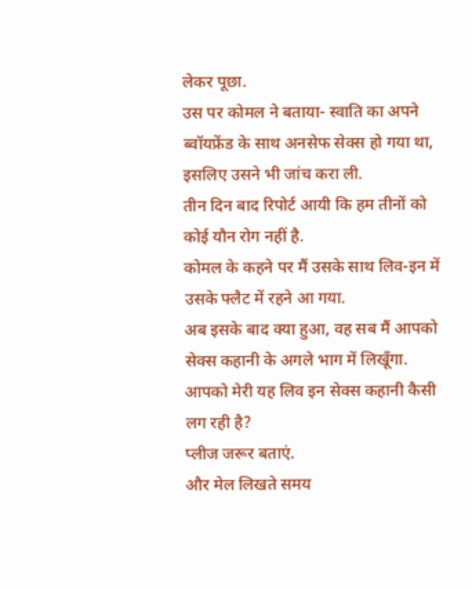लेकर पूछा.
उस पर कोमल ने बताया- स्वाति का अपने ब्वॉयफ्रेंड के साथ अनसेफ सेक्स हो गया था, इसलिए उसने भी जांच करा ली.
तीन दिन बाद रिपोर्ट आयी कि हम तीनों को कोई यौन रोग नहीं है.
कोमल के कहने पर मैं उसके साथ लिव-इन में उसके फ्लैट में रहने आ गया.
अब इसके बाद क्या हुआ, वह सब मैं आपको सेक्स कहानी के अगले भाग में लिखूँगा.
आपको मेरी यह लिव इन सेक्स कहानी कैसी लग रही है?
प्लीज जरूर बताएं.
और मेल लिखते समय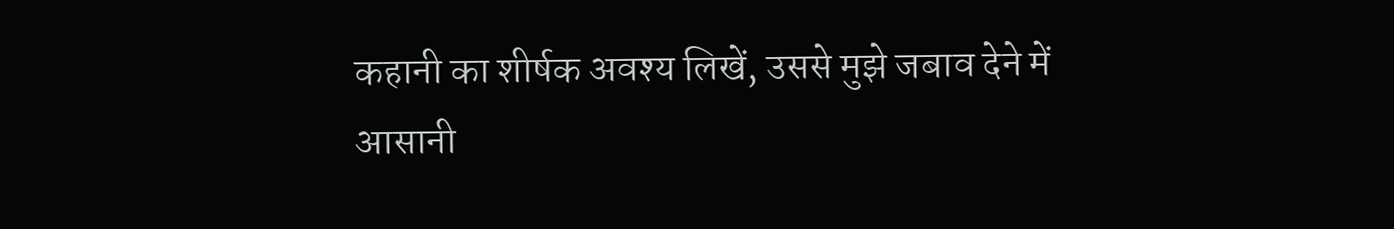कहानी का शीर्षक अवश्य लिखें, उससे मुझे जबाव देने में आसानी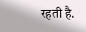रहती है.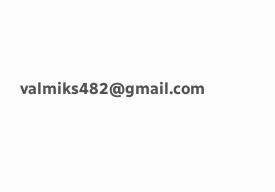valmiks482@gmail.com